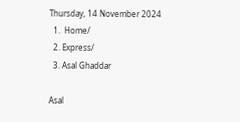Thursday, 14 November 2024
  1.  Home/
  2. Express/
  3. Asal Ghaddar

Asal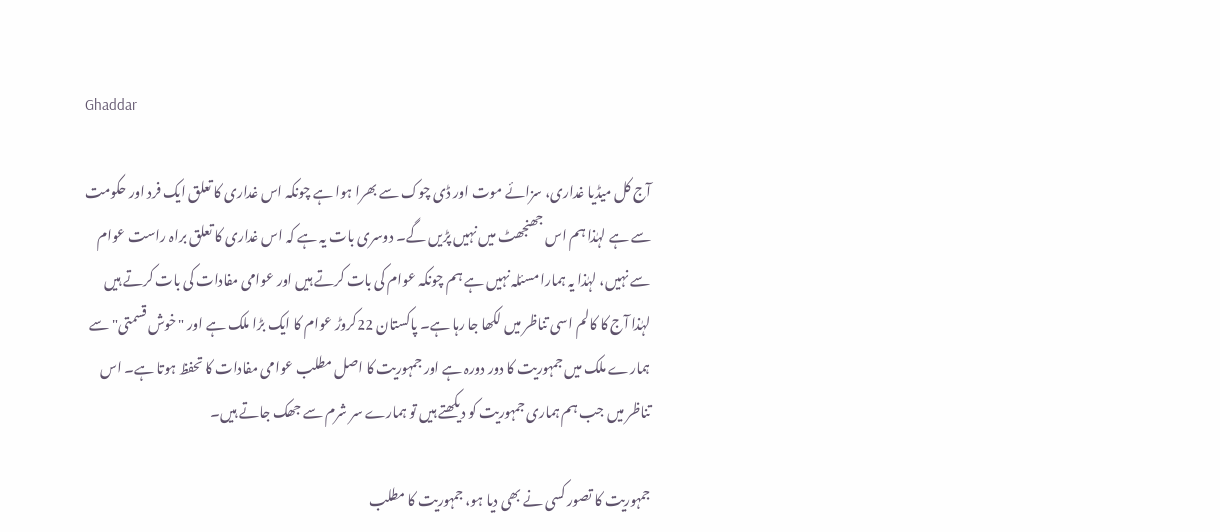Ghaddar

آج کل میڈیا غداری، سزائے موت اور ڈی چوک سے بھرا ہوا ہے چونکہ اس غداری کا تعلق ایک فرد اور حکومت سے ہے لہٰذا ہم اس جھنجھٹ میں نہیں پڑیں گے۔ دوسری بات یہ ہے کہ اس غداری کا تعلق براہ راست عوام سے نہیں، لہٰذا یہ ہمارا مسئلہ نہیں ہے ہم چونکہ عوام کی بات کرتے ہیں اور عوامی مفادات کی بات کرتے ہیں لہٰذا آج کا کالم اسی تناظر میں لکھا جا رہا ہے۔ پاکستان 22کروڑ عوام کا ایک بڑا ملک ہے اور "خوش قسمتی" سے ہمارے ملک میں جمہوریت کا دور دورہ ہے اور جمہوریت کا اصل مطلب عوامی مفادات کا تحفظ ہوتا ہے۔ اس تناظر میں جب ہم ہماری جمہوریت کو دیکھتے ہیں تو ہمارے سر شرم سے جھک جاتے ہیں۔

جمہوریت کا تصور کسی نے بھی دیا ہو، جمہوریت کا مطلب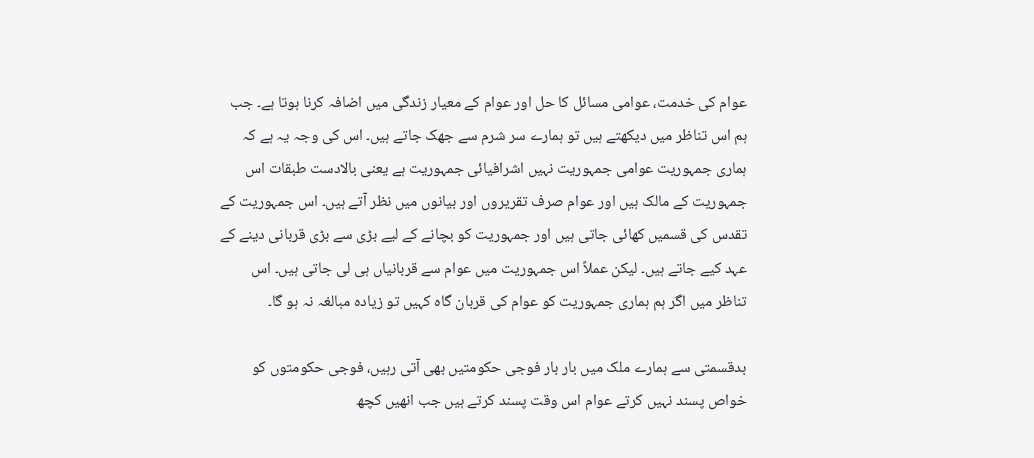عوام کی خدمت، عوامی مسائل کا حل اور عوام کے معیار زندگی میں اضافہ کرنا ہوتا ہے۔ جب ہم اس تناظر میں دیکھتے ہیں تو ہمارے سر شرم سے جھک جاتے ہیں۔ اس کی وجہ یہ ہے کہ ہماری جمہوریت عوامی جمہوریت نہیں اشرافیائی جمہوریت ہے یعنی بالادست طبقات اس جمہوریت کے مالک ہیں اور عوام صرف تقریروں اور بیانوں میں نظر آتے ہیں۔ اس جمہوریت کے تقدس کی قسمیں کھائی جاتی ہیں اور جمہوریت کو بچانے کے لیے بڑی سے بڑی قربانی دینے کے عہد کیے جاتے ہیں۔ لیکن عملاً اس جمہوریت میں عوام سے قربانیاں ہی لی جاتی ہیں۔ اس تناظر میں اگر ہم ہماری جمہوریت کو عوام کی قربان گاہ کہیں تو زیادہ مبالغہ نہ ہو گا۔

بدقسمتی سے ہمارے ملک میں بار بار فوجی حکومتیں بھی آتی رہیں، فوجی حکومتوں کو خواص پسند نہیں کرتے عوام اس وقت پسند کرتے ہیں جب انھیں کچھ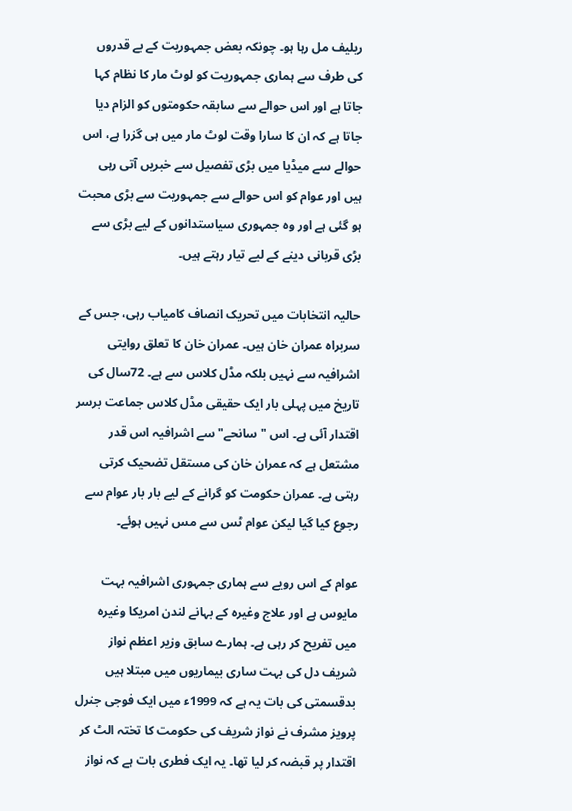ریلیف مل رہا ہو۔ چونکہ بعض جمہوریت کے بے قدروں کی طرف سے ہماری جمہوریت کو لوٹ مار کا نظام کہا جاتا ہے اور اس حوالے سے سابقہ حکومتوں کو الزام دیا جاتا ہے کہ ان کا سارا وقت لوٹ مار میں ہی گزرا ہے، اس حوالے سے میڈیا میں بڑی تفصیل سے خبریں آتی رہی ہیں اور عوام کو اس حوالے سے جمہوریت سے بڑی محبت ہو گئی ہے اور وہ جمہوری سیاستدانوں کے لیے بڑی سے بڑی قربانی دینے کے لیے تیار رہتے ہیں۔

حالیہ انتخابات میں تحریک انصاف کامیاب رہی، جس کے سربراہ عمران خان ہیں۔ عمران خان کا تعلق روایتی اشرافیہ سے نہیں بلکہ مڈل کلاس سے ہے۔ 72سال کی تاریخ میں پہلی بار ایک حقیقی مڈل کلاس جماعت برسر اقتدار آئی ہے۔ اس "سانحے" سے اشرافیہ اس قدر مشتعل ہے کہ عمران خان کی مستقل تضحیک کرتی رہتی ہے۔ عمران حکومت کو گرانے کے لیے بار بار عوام سے رجوع کیا گیا لیکن عوام ٹس سے مس نہیں ہوئے۔

عوام کے اس رویے سے ہماری جمہوری اشرافیہ بہت مایوس ہے اور علاج وغیرہ کے بہانے لندن امریکا وغیرہ میں تفریح کر رہی ہے۔ ہمارے سابق وزیر اعظم نواز شریف دل کی بہت ساری بیماریوں میں مبتلا ہیں بدقسمتی کی بات یہ ہے کہ 1999ء میں ایک فوجی جنرل پرویز مشرف نے نواز شریف کی حکومت کا تختہ الٹ کر اقتدار پر قبضہ کر لیا تھا۔ یہ ایک فطری بات ہے کہ نواز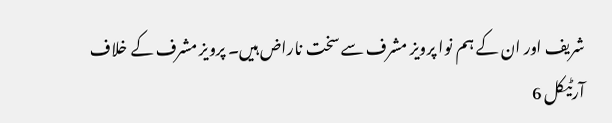شریف اور ان کے ہم نوا پرویز مشرف سے سخت ناراض ہیں۔ پرویز مشرف کے خلاف آرٹیکل 6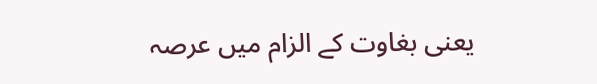یعنی بغاوت کے الزام میں عرصہ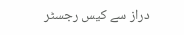دراز سے کیس رجسٹر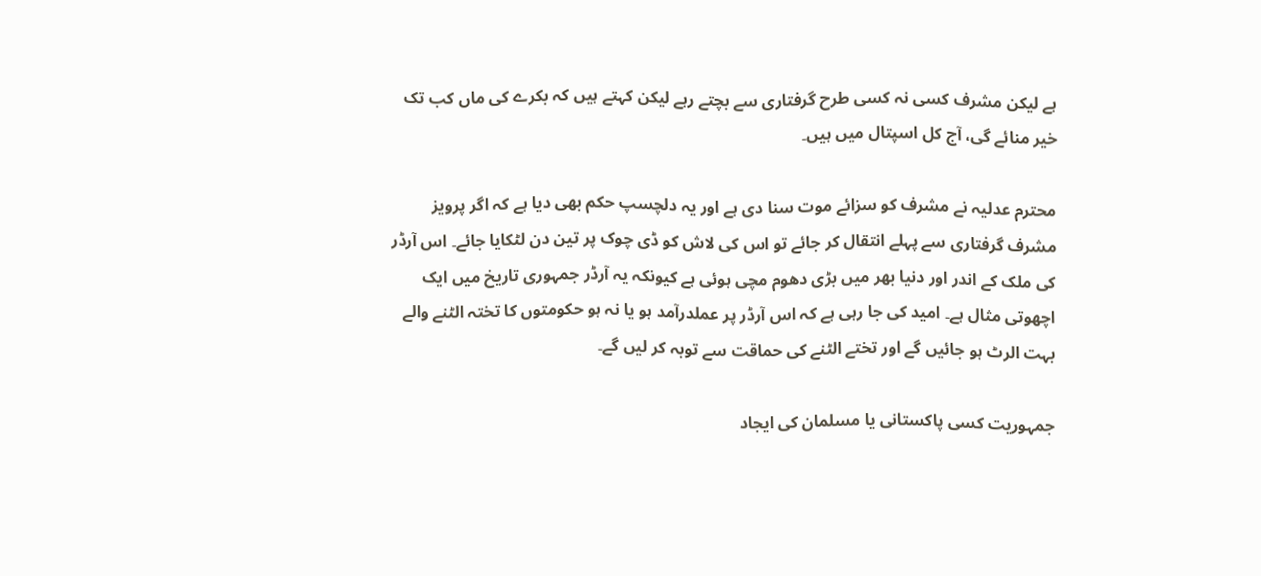ہے لیکن مشرف کسی نہ کسی طرح گرفتاری سے بچتے رہے لیکن کہتے ہیں کہ بکرے کی ماں کب تک خیر منائے گی، آج کل اسپتال میں ہیں۔

محترم عدلیہ نے مشرف کو سزائے موت سنا دی ہے اور یہ دلچسپ حکم بھی دیا ہے کہ اگر پرویز مشرف گرفتاری سے پہلے انتقال کر جائے تو اس کی لاش کو ڈی چوک پر تین دن لٹکایا جائے۔ اس آرڈر کی ملک کے اندر اور دنیا بھر میں بڑی دھوم مچی ہوئی ہے کیونکہ یہ آرڈر جمہوری تاریخ میں ایک اچھوتی مثال ہے۔ امید کی جا رہی ہے کہ اس آرڈر پر عملدرآمد ہو یا نہ ہو حکومتوں کا تختہ الٹنے والے بہت الرٹ ہو جائیں گے اور تختے الٹنے کی حماقت سے توبہ کر لیں گے۔

جمہوریت کسی پاکستانی یا مسلمان کی ایجاد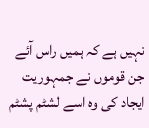نہیں ہے کہ ہمیں راس آئے جن قوموں نے جمہوریت ایجاد کی وہ اسے لشٹم پشٹم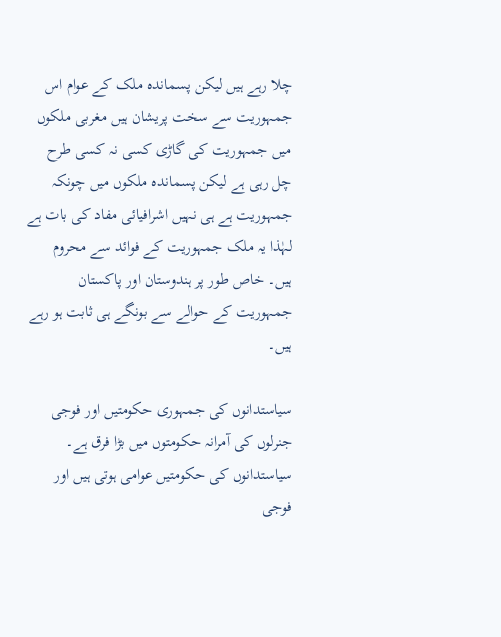چلا رہے ہیں لیکن پسماندہ ملک کے عوام اس جمہوریت سے سخت پریشان ہیں مغربی ملکوں میں جمہوریت کی گاڑی کسی نہ کسی طرح چل رہی ہے لیکن پسماندہ ملکوں میں چونکہ جمہوریت ہے ہی نہیں اشرافیائی مفاد کی بات ہے لہٰذا یہ ملک جمہوریت کے فوائد سے محروم ہیں۔ خاص طور پر ہندوستان اور پاکستان جمہوریت کے حوالے سے بونگے ہی ثابت ہو رہے ہیں۔

سیاستدانوں کی جمہوری حکومتیں اور فوجی جنرلوں کی آمرانہ حکومتوں میں بڑا فرق ہے۔ سیاستدانوں کی حکومتیں عوامی ہوتی ہیں اور فوجی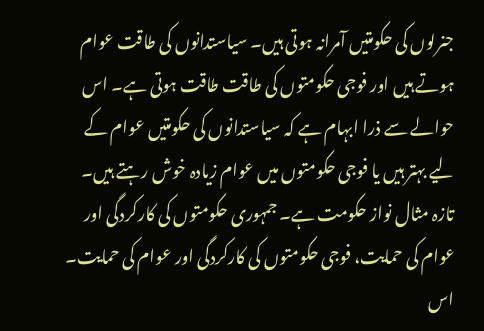جنرلوں کی حکومتیں آمرانہ ہوتی ہیں۔ سیاستدانوں کی طاقت عوام ہوتے ہیں اور فوجی حکومتوں کی طاقت طاقت ہوتی ہے۔ اس حوالے سے ذرا ابہام ہے کہ سیاستدانوں کی حکومتیں عوام کے لیے بہتر ہیں یا فوجی حکومتوں میں عوام زیادہ خوش رہتے ہیں۔ تازہ مثال نواز حکومت ہے۔ جمہوری حکومتوں کی کارکردگی اور عوام کی حمایت، فوجی حکومتوں کی کارکردگی اور عوام کی حمایت۔ اس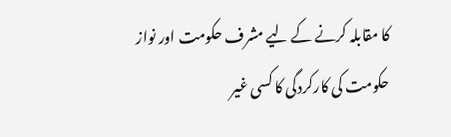کا مقابلہ کرنے کے لیے مشرف حکومت اور نواز حکومت کی کارکردگی کا کسی غیر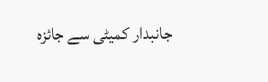جانبدار کمیٹی سے جائزہ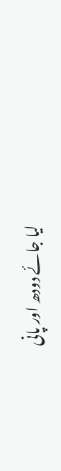لیا جائے دودھ اور پانی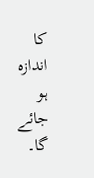کا اندازہ ہو جائے گا۔